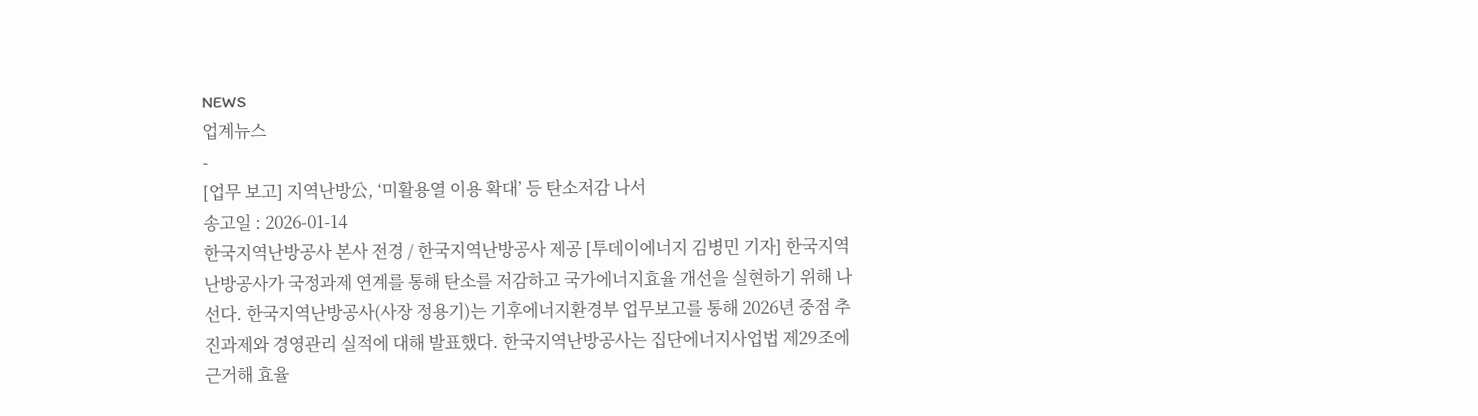NEWS
업계뉴스
-
[업무 보고] 지역난방公, ‘미활용열 이용 확대’ 등 탄소저감 나서
송고일 : 2026-01-14
한국지역난방공사 본사 전경 / 한국지역난방공사 제공 [투데이에너지 김병민 기자] 한국지역난방공사가 국정과제 연계를 통해 탄소를 저감하고 국가에너지효율 개선을 실현하기 위해 나선다. 한국지역난방공사(사장 정용기)는 기후에너지환경부 업무보고를 통해 2026년 중점 추진과제와 경영관리 실적에 대해 발표했다. 한국지역난방공사는 집단에너지사업법 제29조에 근거해 효율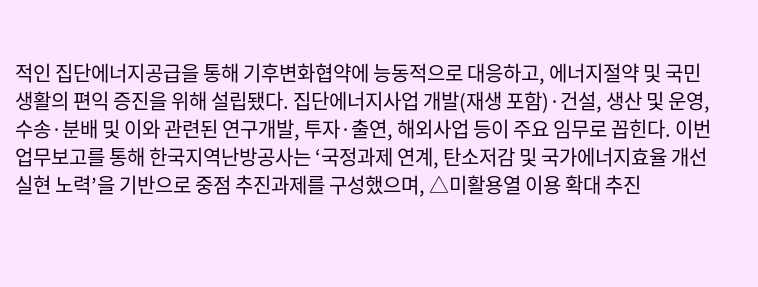적인 집단에너지공급을 통해 기후변화협약에 능동적으로 대응하고, 에너지절약 및 국민 생활의 편익 증진을 위해 설립됐다. 집단에너지사업 개발(재생 포함)·건설, 생산 및 운영, 수송·분배 및 이와 관련된 연구개발, 투자·출연, 해외사업 등이 주요 임무로 꼽힌다. 이번 업무보고를 통해 한국지역난방공사는 ‘국정과제 연계, 탄소저감 및 국가에너지효율 개선 실현 노력’을 기반으로 중점 추진과제를 구성했으며, △미활용열 이용 확대 추진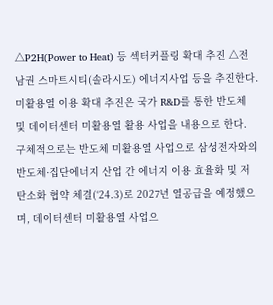△P2H(Power to Heat) 등 섹터커플링 확대 추진 △전남권 스마트시티(솔라시도) 에너지사업 등을 추진한다. 미활용열 이용 확대 추진은 국가 R&D를 통한 반도체 및 데이터센터 미활용열 활용 사업을 내용으로 한다. 구체적으로는 반도체 미활용열 사업으로 삼성전자와의 반도체·집단에너지 산업 간 에너지 이용 효율화 및 저탄소화 협약 체결(‘24.3)로 2027년 열공급을 예정했으며, 데이터센터 미활용열 사업으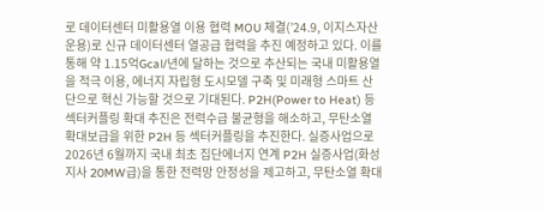로 데이터센터 미활용열 이용 협력 MOU 체결(’24.9, 이지스자산운용)로 신규 데이터센터 열공급 협력을 추진 예정하고 있다. 이를 통해 약 1.15억Gcal/년에 달하는 것으로 추산되는 국내 미활용열을 적극 이용, 에너지 자립형 도시모델 구축 및 미래형 스마트 산단으로 혁신 가능할 것으로 기대된다. P2H(Power to Heat) 등 섹터커플링 확대 추진은 전력수급 불균형을 해소하고, 무탄소열 확대보급을 위한 P2H 등 섹터커플링을 추진한다. 실증사업으로 2026년 6월까지 국내 최초 집단에너지 연계 P2H 실증사업(화성지사 20MW급)을 통한 전력망 안정성을 제고하고, 무탄소열 확대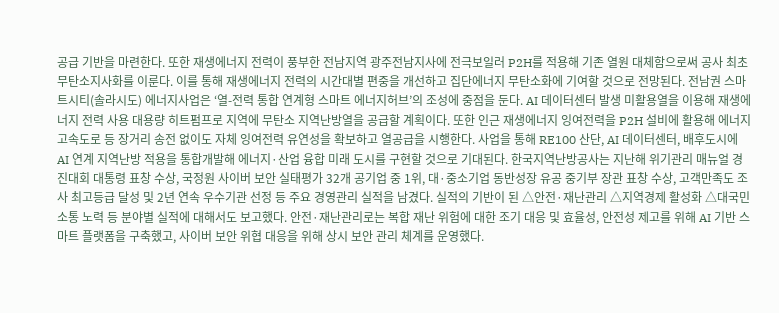공급 기반을 마련한다. 또한 재생에너지 전력이 풍부한 전남지역 광주전남지사에 전극보일러 P2H를 적용해 기존 열원 대체함으로써 공사 최초 무탄소지사화를 이룬다. 이를 통해 재생에너지 전력의 시간대별 편중을 개선하고 집단에너지 무탄소화에 기여할 것으로 전망된다. 전남권 스마트시티(솔라시도) 에너지사업은 ‘열-전력 통합 연계형 스마트 에너지허브’의 조성에 중점을 둔다. AI 데이터센터 발생 미활용열을 이용해 재생에너지 전력 사용 대용량 히트펌프로 지역에 무탄소 지역난방열을 공급할 계획이다. 또한 인근 재생에너지 잉여전력을 P2H 설비에 활용해 에너지고속도로 등 장거리 송전 없이도 자체 잉여전력 유연성을 확보하고 열공급을 시행한다. 사업을 통해 RE100 산단, AI 데이터센터, 배후도시에 AI 연계 지역난방 적용을 통합개발해 에너지·산업 융합 미래 도시를 구현할 것으로 기대된다. 한국지역난방공사는 지난해 위기관리 매뉴얼 경진대회 대통령 표창 수상, 국정원 사이버 보안 실태평가 32개 공기업 중 1위, 대·중소기업 동반성장 유공 중기부 장관 표창 수상, 고객만족도 조사 최고등급 달성 및 2년 연속 우수기관 선정 등 주요 경영관리 실적을 남겼다. 실적의 기반이 된 △안전·재난관리 △지역경제 활성화 △대국민 소통 노력 등 분야별 실적에 대해서도 보고했다. 안전·재난관리로는 복합 재난 위험에 대한 조기 대응 및 효율성, 안전성 제고를 위해 AI 기반 스마트 플랫폼을 구축했고, 사이버 보안 위협 대응을 위해 상시 보안 관리 체계를 운영했다.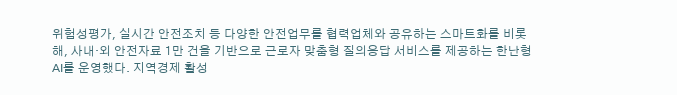위험성평가, 실시간 안전조치 등 다양한 안전업무를 협력업체와 공유하는 스마트화를 비롯해, 사내·외 안전자료 1만 건을 기반으로 근로자 맞춤형 질의응답 서비스를 제공하는 한난형 AI를 운영했다. 지역경제 활성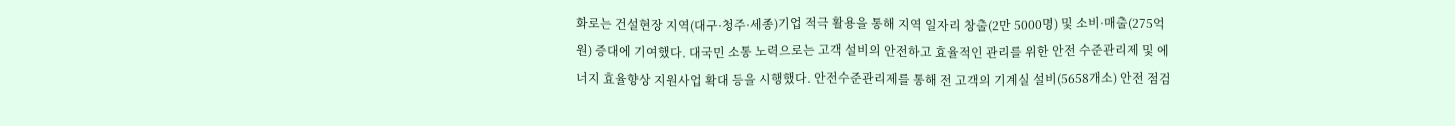화로는 건설현장 지역(대구·청주·세종)기업 적극 활용을 통해 지역 일자리 창출(2만 5000명) 및 소비·매출(275억 원) 증대에 기여했다. 대국민 소통 노력으로는 고객 설비의 안전하고 효율적인 관리를 위한 안전 수준관리제 및 에너지 효율향상 지원사업 확대 등을 시행했다. 안전수준관리제를 통해 전 고객의 기계실 설비(5658개소) 안전 점검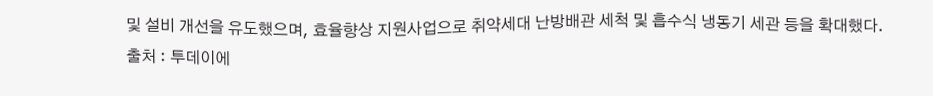및 설비 개선을 유도했으며, 효율향상 지원사업으로 취약세대 난방배관 세척 및 흡수식 냉동기 세관 등을 확대했다.
출처 : 투데이에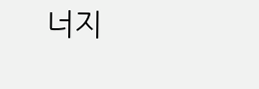너지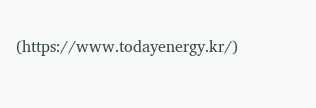(https://www.todayenergy.kr/)